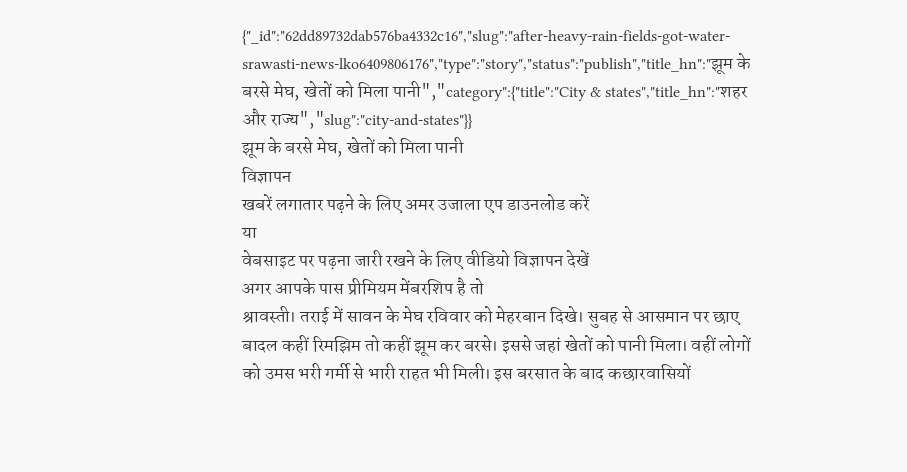{"_id":"62dd89732dab576ba4332c16","slug":"after-heavy-rain-fields-got-water-srawasti-news-lko6409806176","type":"story","status":"publish","title_hn":"झूम के बरसे मेघ, खेतों को मिला पानी","category":{"title":"City & states","title_hn":"शहर और राज्य","slug":"city-and-states"}}
झूम के बरसे मेघ, खेतों को मिला पानी
विज्ञापन
खबरें लगातार पढ़ने के लिए अमर उजाला एप डाउनलोड करें
या
वेबसाइट पर पढ़ना जारी रखने के लिए वीडियो विज्ञापन देखें
अगर आपके पास प्रीमियम मेंबरशिप है तो
श्रावस्ती। तराई में सावन के मेघ रविवार को मेहरबान दिखे। सुबह से आसमान पर छाए बादल कहीं रिमझिम तो कहीं झूम कर बरसे। इससे जहां खेतों को पानी मिला। वहीं लोगों को उमस भरी गर्मी से भारी राहत भी मिली। इस बरसात के बाद कछारवासियों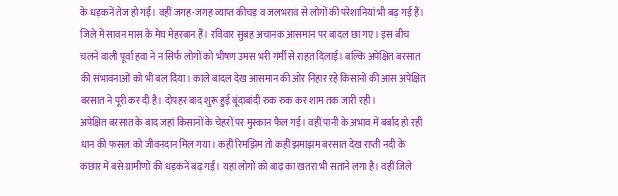के धड़कनें तेज हो गईं। वहीं जगह-जगह व्याप्त कीचड़ व जलभराव से लोगों की परेशानियां भी बढ़ गई हैं।
जिले में सावन मास के मेघ मेहरबान हैं। रविवार सुबह अचानक आसमान पर बादल छा गए। इस बीच चलने वाली पूर्वा हवा ने न सिर्फ लोगों को भीषण उमस भरी गर्मी से राहत दिलाई। बल्कि अपेक्षित बरसात की संभावनाओं को भी बल दिया। काले बादल देख आसमान की ओर निहार रहे किसानों की आस अपेक्षित बरसात ने पूरी कर दी है। दोपहर बाद शुरू हुई बूंदाबांदी रुक रुक कर शाम तक जारी रही।
अपेक्षित बरसात के बाद जहां किसानों के चेहरों पर मुस्कान फैल गई। वहीं पानी के अभाव में बर्बाद हो रही धान की फसल को जीवनदान मिल गया। कहीं रिमझिम तो कहीं झमाझम बरसात देख राप्ती नदी के कछार में बसे ग्रामीणों की धड़कनें बढ़ गईं। यहां लोगों को बाढ़ का खतरा भी सताने लगा है। वहीं जिले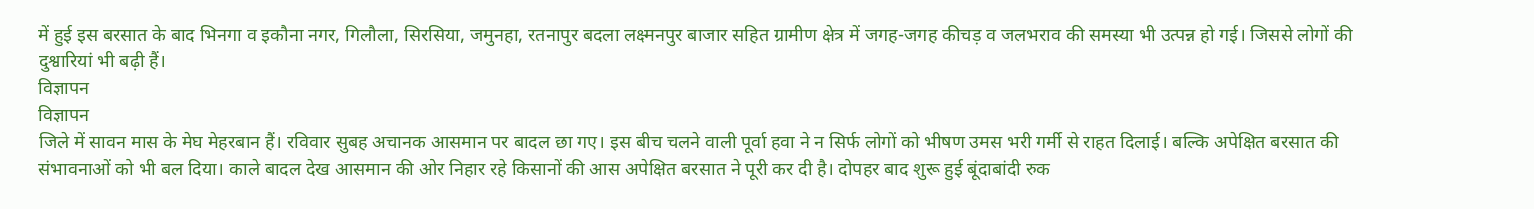में हुई इस बरसात के बाद भिनगा व इकौना नगर, गिलौला, सिरसिया, जमुनहा, रतनापुर बदला लक्ष्मनपुर बाजार सहित ग्रामीण क्षेत्र में जगह-जगह कीचड़ व जलभराव की समस्या भी उत्पन्न हो गई। जिससे लोगों की दुश्वारियां भी बढ़ी हैं।
विज्ञापन
विज्ञापन
जिले में सावन मास के मेघ मेहरबान हैं। रविवार सुबह अचानक आसमान पर बादल छा गए। इस बीच चलने वाली पूर्वा हवा ने न सिर्फ लोगों को भीषण उमस भरी गर्मी से राहत दिलाई। बल्कि अपेक्षित बरसात की संभावनाओं को भी बल दिया। काले बादल देख आसमान की ओर निहार रहे किसानों की आस अपेक्षित बरसात ने पूरी कर दी है। दोपहर बाद शुरू हुई बूंदाबांदी रुक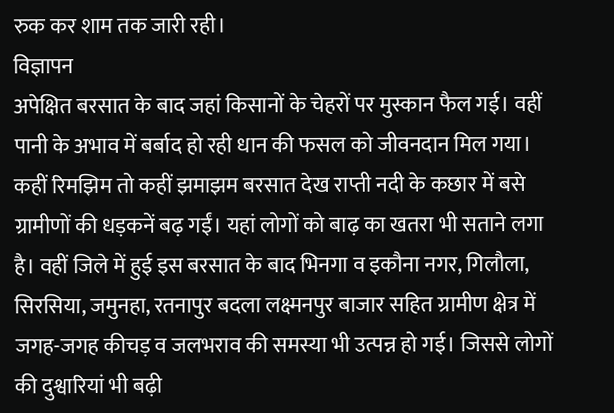रुक कर शाम तक जारी रही।
विज्ञापन
अपेक्षित बरसात के बाद जहां किसानों के चेहरों पर मुस्कान फैल गई। वहीं पानी के अभाव में बर्बाद हो रही धान की फसल को जीवनदान मिल गया। कहीं रिमझिम तो कहीं झमाझम बरसात देख राप्ती नदी के कछार में बसे ग्रामीणों की धड़कनें बढ़ गईं। यहां लोगों को बाढ़ का खतरा भी सताने लगा है। वहीं जिले में हुई इस बरसात के बाद भिनगा व इकौना नगर, गिलौला, सिरसिया, जमुनहा, रतनापुर बदला लक्ष्मनपुर बाजार सहित ग्रामीण क्षेत्र में जगह-जगह कीचड़ व जलभराव की समस्या भी उत्पन्न हो गई। जिससे लोगों की दुश्वारियां भी बढ़ी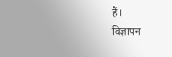हैं।
विज्ञापन